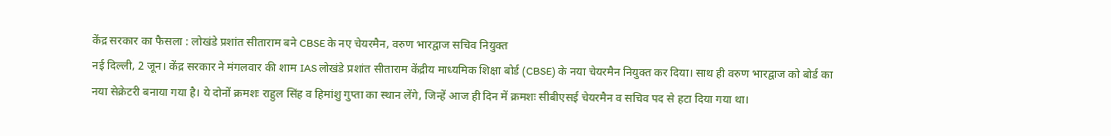केंद्र सरकार का फैसला : लोखंडे प्रशांत सीताराम बने CBSE के नए चेयरमैन, वरुण भारद्वाज सचिव नियुक्त
नई दिल्ली, 2 जून। केंद्र सरकार ने मंगलवार की शाम IAS लोखंडे प्रशांत सीताराम केंद्रीय माध्यमिक शिक्षा बोर्ड (CBSE) के नया चेयरमैन नियुक्त कर दिया। साथ ही वरुण भारद्वाज को बोर्ड का नया सेक्रेटरी बनाया गया है। ये दोनों क्रमशः राहुल सिंह व हिमांशु गुप्ता का स्थान लेंगे, जिन्हें आज ही दिन में क्रमशः सीबीएसई चेयरमैन व सचिव पद से हटा दिया गया था।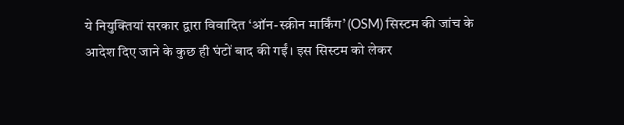ये नियुक्तियां सरकार द्वारा विवादित ‘ऑन-स्क्रीन मार्किंग’ (OSM) सिस्टम की जांच के आदेश दिए जाने के कुछ ही घंटों बाद की गईं। इस सिस्टम को लेकर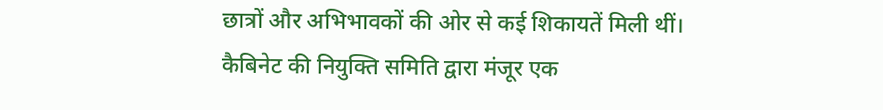छात्रों और अभिभावकों की ओर से कई शिकायतें मिली थीं।
कैबिनेट की नियुक्ति समिति द्वारा मंजूर एक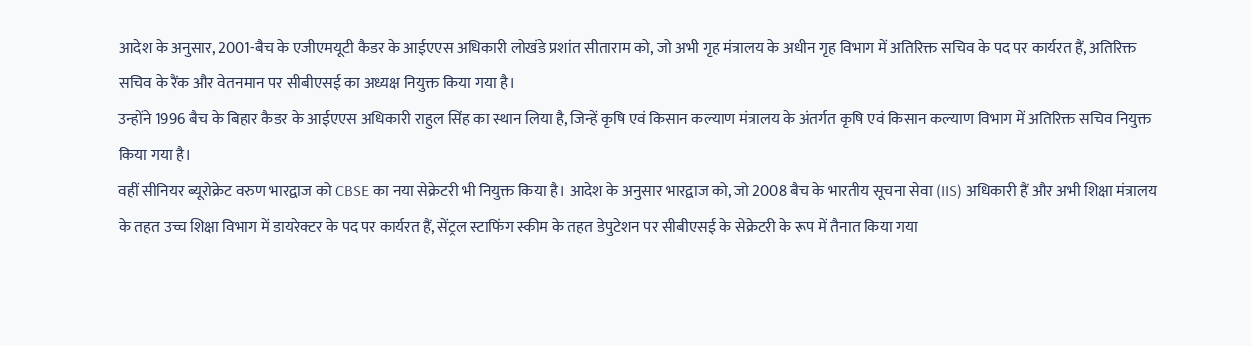आदेश के अनुसार, 2001-बैच के एजीएमयूटी कैडर के आईएएस अधिकारी लोखंडे प्रशांत सीताराम को, जो अभी गृह मंत्रालय के अधीन गृह विभाग में अतिरिक्त सचिव के पद पर कार्यरत हैं, अतिरिक्त सचिव के रैंक और वेतनमान पर सीबीएसई का अध्यक्ष नियुक्त किया गया है।
उन्होंने 1996 बैच के बिहार कैडर के आईएएस अधिकारी राहुल सिंह का स्थान लिया है, जिन्हें कृषि एवं किसान कल्याण मंत्रालय के अंतर्गत कृषि एवं किसान कल्याण विभाग में अतिरिक्त सचिव नियुक्त किया गया है।
वहीं सीनियर ब्यूरोक्रेट वरुण भारद्वाज को CBSE का नया सेक्रेटरी भी नियुक्त किया है। आदेश के अनुसार भारद्वाज को, जो 2008 बैच के भारतीय सूचना सेवा (IIS) अधिकारी हैं और अभी शिक्षा मंत्रालय के तहत उच्च शिक्षा विभाग में डायरेक्टर के पद पर कार्यरत हैं, सेंट्रल स्टाफिंग स्कीम के तहत डेपुटेशन पर सीबीएसई के सेक्रेटरी के रूप में तैनात किया गया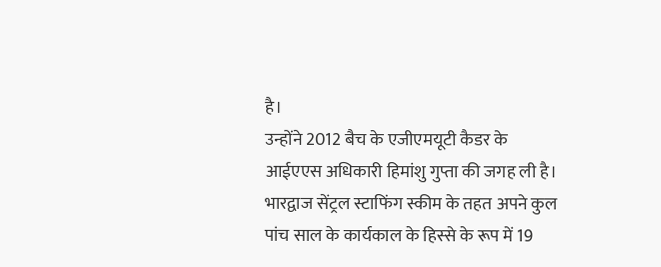है।
उन्होंने 2012 बैच के एजीएमयूटी कैडर के आईएएस अधिकारी हिमांशु गुप्ता की जगह ली है। भारद्वाज सेंट्रल स्टाफिंग स्कीम के तहत अपने कुल पांच साल के कार्यकाल के हिस्से के रूप में 19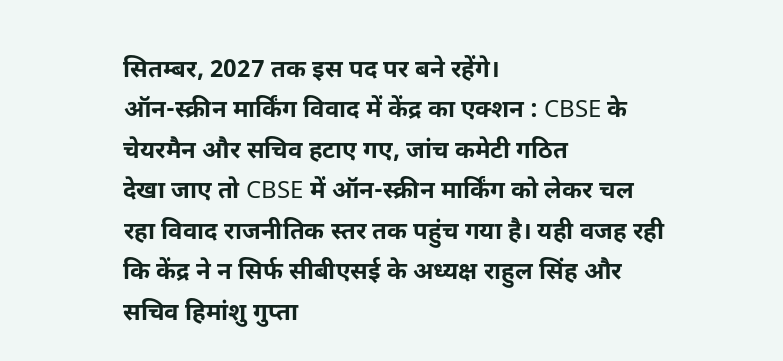सितम्बर, 2027 तक इस पद पर बने रहेंगे।
ऑन-स्क्रीन मार्किंग विवाद में केंद्र का एक्शन : CBSE के चेयरमैन और सचिव हटाए गए, जांच कमेटी गठित
देखा जाए तो CBSE में ऑन-स्क्रीन मार्किंग को लेकर चल रहा विवाद राजनीतिक स्तर तक पहुंच गया है। यही वजह रही कि केंद्र ने न सिर्फ सीबीएसई के अध्यक्ष राहुल सिंह और सचिव हिमांशु गुप्ता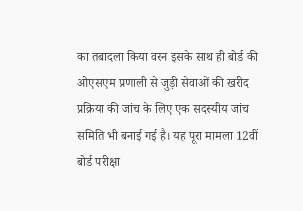का तबादला किया वरन इसके साथ ही बोर्ड की ओएसएम प्रणाली से जुड़ी सेवाओं की खरीद प्रक्रिया की जांच के लिए एक सदस्यीय जांच समिति भी बनाई गई है। यह पूरा मामला 12वीं बोर्ड परीक्षा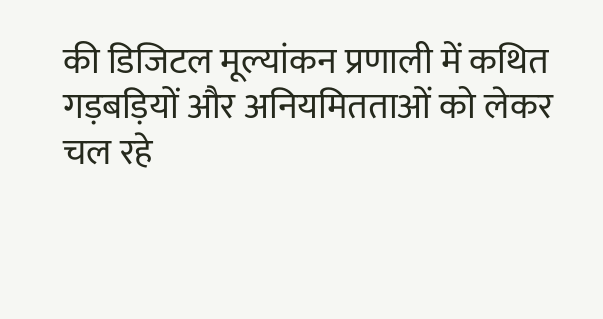की डिजिटल मूल्यांकन प्रणाली में कथित गड़बड़ियों और अनियमितताओं को लेकर चल रहे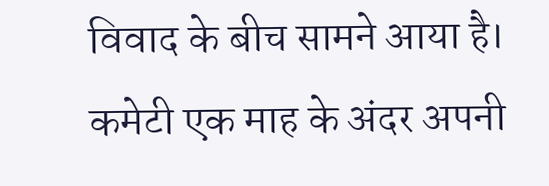विवाद के बीच सामने आया है। कमेटी एक माह के अंदर अपनी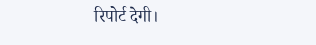रिपोर्ट देगी।